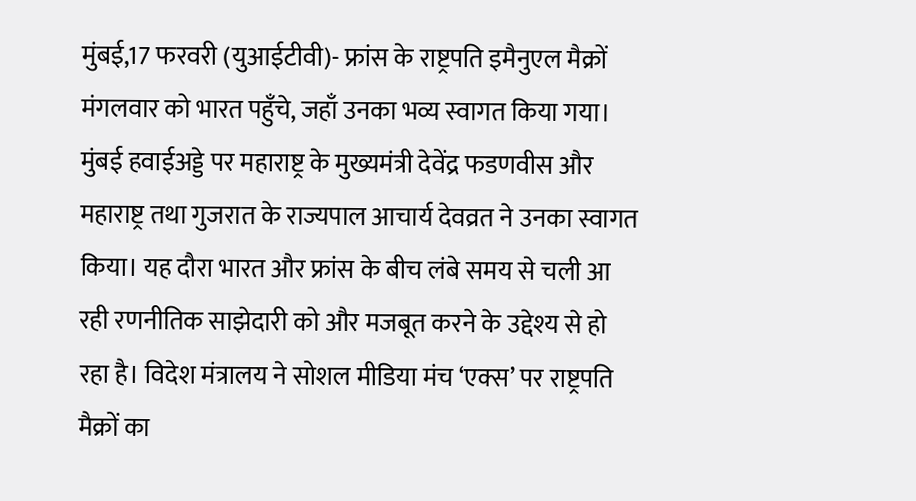मुंबई,17 फरवरी (युआईटीवी)- फ्रांस के राष्ट्रपति इमैनुएल मैक्रों मंगलवार को भारत पहुँचे, जहाँ उनका भव्य स्वागत किया गया। मुंबई हवाईअड्डे पर महाराष्ट्र के मुख्यमंत्री देवेंद्र फडणवीस और महाराष्ट्र तथा गुजरात के राज्यपाल आचार्य देवव्रत ने उनका स्वागत किया। यह दौरा भारत और फ्रांस के बीच लंबे समय से चली आ रही रणनीतिक साझेदारी को और मजबूत करने के उद्देश्य से हो रहा है। विदेश मंत्रालय ने सोशल मीडिया मंच ‘एक्स’ पर राष्ट्रपति मैक्रों का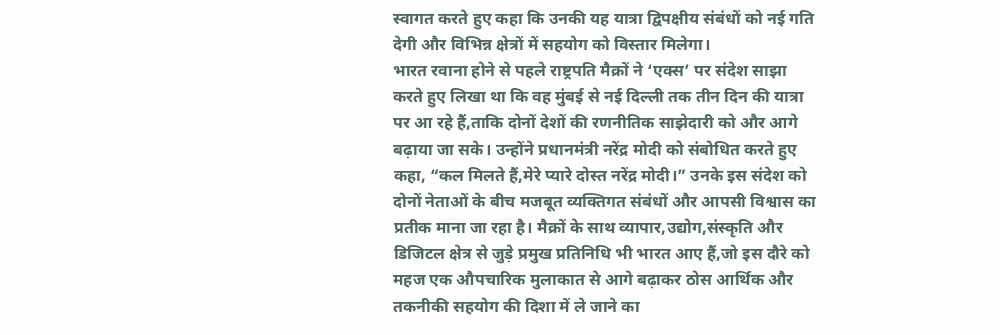स्वागत करते हुए कहा कि उनकी यह यात्रा द्विपक्षीय संबंधों को नई गति देगी और विभिन्न क्षेत्रों में सहयोग को विस्तार मिलेगा।
भारत रवाना होने से पहले राष्ट्रपति मैक्रों ने ‘एक्स’ पर संदेश साझा करते हुए लिखा था कि वह मुंबई से नई दिल्ली तक तीन दिन की यात्रा पर आ रहे हैं,ताकि दोनों देशों की रणनीतिक साझेदारी को और आगे बढ़ाया जा सके। उन्होंने प्रधानमंत्री नरेंद्र मोदी को संबोधित करते हुए कहा, “कल मिलते हैं,मेरे प्यारे दोस्त नरेंद्र मोदी।” उनके इस संदेश को दोनों नेताओं के बीच मजबूत व्यक्तिगत संबंधों और आपसी विश्वास का प्रतीक माना जा रहा है। मैक्रों के साथ व्यापार,उद्योग,संस्कृति और डिजिटल क्षेत्र से जुड़े प्रमुख प्रतिनिधि भी भारत आए हैं,जो इस दौरे को महज एक औपचारिक मुलाकात से आगे बढ़ाकर ठोस आर्थिक और तकनीकी सहयोग की दिशा में ले जाने का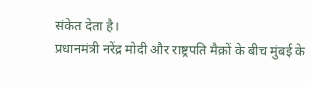संकेत देता है।
प्रधानमंत्री नरेंद्र मोदी और राष्ट्रपति मैक्रों के बीच मुंबई के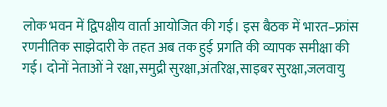लोक भवन में द्विपक्षीय वार्ता आयोजित की गई। इस बैठक में भारत–फ्रांस रणनीतिक साझेदारी के तहत अब तक हुई प्रगति की व्यापक समीक्षा की गई। दोनों नेताओं ने रक्षा,समुद्री सुरक्षा,अंतरिक्ष,साइबर सुरक्षा,जलवायु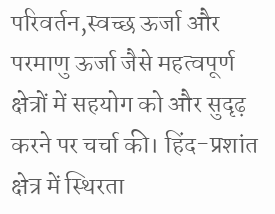परिवर्तन,स्वच्छ ऊर्जा और परमाणु ऊर्जा जैसे महत्वपूर्ण क्षेत्रों में सहयोग को और सुदृढ़ करने पर चर्चा की। हिंद-प्रशांत क्षेत्र में स्थिरता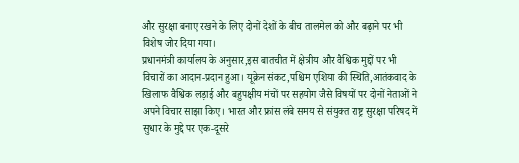और सुरक्षा बनाए रखने के लिए दोनों देशों के बीच तालमेल को और बढ़ाने पर भी विशेष जोर दिया गया।
प्रधानमंत्री कार्यालय के अनुसार,इस बातचीत में क्षेत्रीय और वैश्विक मुद्दों पर भी विचारों का आदान-प्रदान हुआ। यूक्रेन संकट,पश्चिम एशिया की स्थिति,आतंकवाद के खिलाफ वैश्विक लड़ाई और बहुपक्षीय मंचों पर सहयोग जैसे विषयों पर दोनों नेताओं ने अपने विचार साझा किए। भारत और फ्रांस लंबे समय से संयुक्त राष्ट्र सुरक्षा परिषद में सुधार के मुद्दे पर एक-दूसरे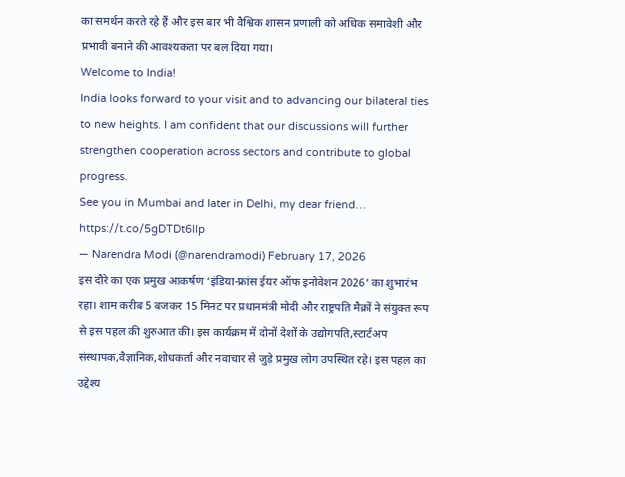का समर्थन करते रहे हैं और इस बार भी वैश्विक शासन प्रणाली को अधिक समावेशी और प्रभावी बनाने की आवश्यकता पर बल दिया गया।
Welcome to India!
India looks forward to your visit and to advancing our bilateral ties to new heights. I am confident that our discussions will further strengthen cooperation across sectors and contribute to global progress.
See you in Mumbai and later in Delhi, my dear friend… https://t.co/5gDTDt6llp
— Narendra Modi (@narendramodi) February 17, 2026
इस दौरे का एक प्रमुख आकर्षण ‘इंडिया-फ्रांस ईयर ऑफ इनोवेशन 2026’ का शुभारंभ रहा। शाम करीब 5 बजकर 15 मिनट पर प्रधानमंत्री मोदी और राष्ट्रपति मैक्रों ने संयुक्त रूप से इस पहल की शुरुआत की। इस कार्यक्रम में दोनों देशों के उद्योगपति,स्टार्टअप संस्थापक,वैज्ञानिक,शोधकर्ता और नवाचार से जुड़े प्रमुख लोग उपस्थित रहे। इस पहल का उद्देश्य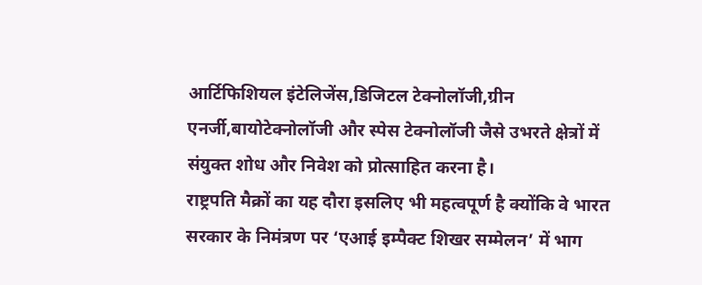आर्टिफिशियल इंटेलिजेंस,डिजिटल टेक्नोलॉजी,ग्रीन एनर्जी,बायोटेक्नोलॉजी और स्पेस टेक्नोलॉजी जैसे उभरते क्षेत्रों में संयुक्त शोध और निवेश को प्रोत्साहित करना है।
राष्ट्रपति मैक्रों का यह दौरा इसलिए भी महत्वपूर्ण है क्योंकि वे भारत सरकार के निमंत्रण पर ‘एआई इम्पैक्ट शिखर सम्मेलन’ में भाग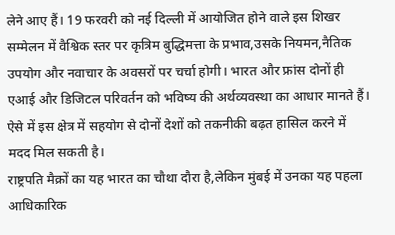लेने आए हैं। 19 फरवरी को नई दिल्ली में आयोजित होने वाले इस शिखर सम्मेलन में वैश्विक स्तर पर कृत्रिम बुद्धिमत्ता के प्रभाव,उसके नियमन,नैतिक उपयोग और नवाचार के अवसरों पर चर्चा होगी। भारत और फ्रांस दोनों ही एआई और डिजिटल परिवर्तन को भविष्य की अर्थव्यवस्था का आधार मानते हैं। ऐसे में इस क्षेत्र में सहयोग से दोनों देशों को तकनीकी बढ़त हासिल करने में मदद मिल सकती है।
राष्ट्रपति मैक्रों का यह भारत का चौथा दौरा है,लेकिन मुंबई में उनका यह पहला आधिकारिक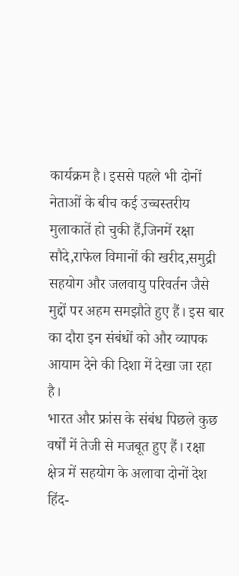कार्यक्रम है। इससे पहले भी दोनों नेताओं के बीच कई उच्चस्तरीय मुलाकातें हो चुकी हैं,जिनमें रक्षा सौदे,राफेल विमानों की खरीद,समुद्री सहयोग और जलवायु परिवर्तन जैसे मुद्दों पर अहम समझौते हुए हैं। इस बार का दौरा इन संबंधों को और व्यापक आयाम देने की दिशा में देखा जा रहा है।
भारत और फ्रांस के संबंध पिछले कुछ वर्षों में तेजी से मजबूत हुए हैं। रक्षा क्षेत्र में सहयोग के अलावा दोनों देश हिंद-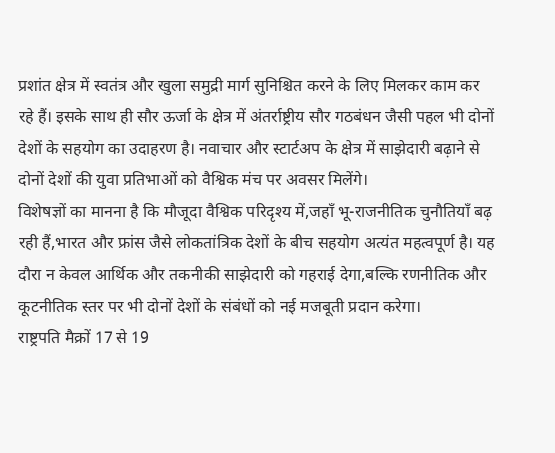प्रशांत क्षेत्र में स्वतंत्र और खुला समुद्री मार्ग सुनिश्चित करने के लिए मिलकर काम कर रहे हैं। इसके साथ ही सौर ऊर्जा के क्षेत्र में अंतर्राष्ट्रीय सौर गठबंधन जैसी पहल भी दोनों देशों के सहयोग का उदाहरण है। नवाचार और स्टार्टअप के क्षेत्र में साझेदारी बढ़ाने से दोनों देशों की युवा प्रतिभाओं को वैश्विक मंच पर अवसर मिलेंगे।
विशेषज्ञों का मानना है कि मौजूदा वैश्विक परिदृश्य में,जहाँ भू-राजनीतिक चुनौतियाँ बढ़ रही हैं,भारत और फ्रांस जैसे लोकतांत्रिक देशों के बीच सहयोग अत्यंत महत्वपूर्ण है। यह दौरा न केवल आर्थिक और तकनीकी साझेदारी को गहराई देगा,बल्कि रणनीतिक और कूटनीतिक स्तर पर भी दोनों देशों के संबंधों को नई मजबूती प्रदान करेगा।
राष्ट्रपति मैक्रों 17 से 19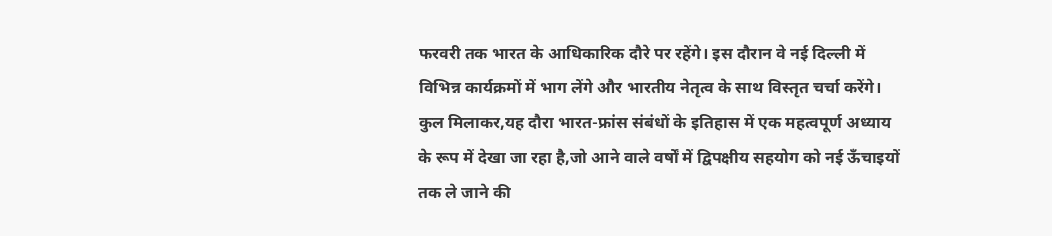फरवरी तक भारत के आधिकारिक दौरे पर रहेंगे। इस दौरान वे नई दिल्ली में विभिन्न कार्यक्रमों में भाग लेंगे और भारतीय नेतृत्व के साथ विस्तृत चर्चा करेंगे। कुल मिलाकर,यह दौरा भारत-फ्रांस संबंधों के इतिहास में एक महत्वपूर्ण अध्याय के रूप में देखा जा रहा है,जो आने वाले वर्षों में द्विपक्षीय सहयोग को नई ऊँचाइयों तक ले जाने की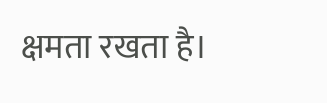क्षमता रखता है।